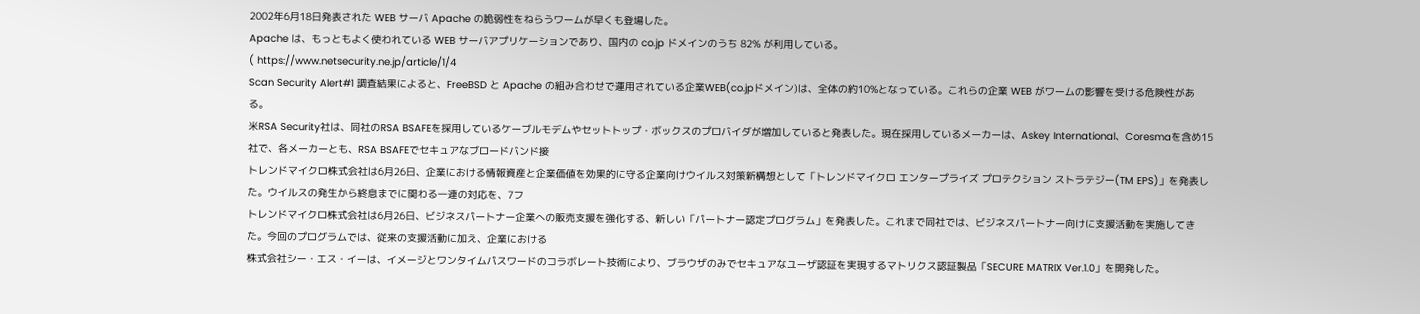2002年6月18日発表された WEB サーバ Apache の脆弱性をねらうワームが早くも登場した。
Apache は、もっともよく使われている WEB サーバアプリケーションであり、国内の co.jp ドメインのうち 82% が利用している。
( https://www.netsecurity.ne.jp/article/1/4
Scan Security Alert#1 調査結果によると、FreeBSD と Apache の組み合わせで運用されている企業WEB(co.jpドメイン)は、全体の約10%となっている。これらの企業 WEB がワームの影響を受ける危険性がある。
米RSA Security社は、同社のRSA BSAFEを採用しているケーブルモデムやセットトップ・ボックスのプロバイダが増加していると発表した。現在採用しているメーカーは、Askey International、Coresmaを含め15社で、各メーカーとも、RSA BSAFEでセキュアなブロードバンド接
トレンドマイクロ株式会社は6月26日、企業における情報資産と企業価値を効果的に守る企業向けウイルス対策新構想として「トレンドマイクロ エンタープライズ プロテクション ストラテジー(TM EPS)」を発表した。ウイルスの発生から終息までに関わる一連の対応を、7フ
トレンドマイクロ株式会社は6月26日、ビジネスパートナー企業への販売支援を強化する、新しい「パートナー認定プログラム」を発表した。これまで同社では、ビジネスパートナー向けに支援活動を実施してきた。今回のプログラムでは、従来の支援活動に加え、企業における
株式会社シー・エス・イーは、イメージとワンタイムパスワードのコラボレート技術により、ブラウザのみでセキュアなユーザ認証を実現するマトリクス認証製品「SECURE MATRIX Ver.1.0」を開発した。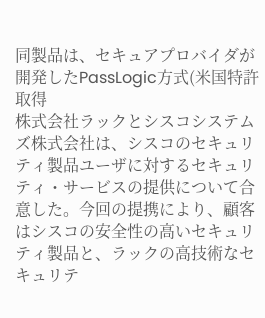同製品は、セキュアプロバイダが開発したPassLogic方式(米国特許取得
株式会社ラックとシスコシステムズ株式会社は、シスコのセキュリティ製品ユーザに対するセキュリティ・サービスの提供について合意した。今回の提携により、顧客はシスコの安全性の高いセキュリティ製品と、ラックの高技術なセキュリテ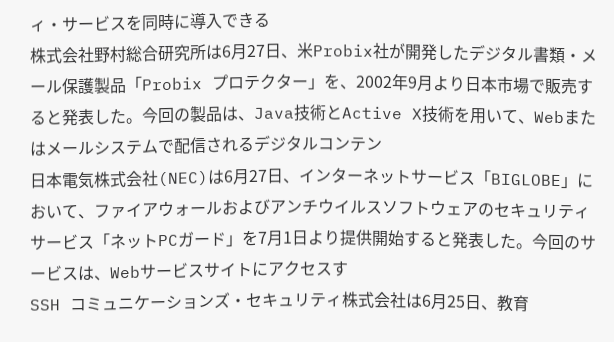ィ・サービスを同時に導入できる
株式会社野村総合研究所は6月27日、米Probix社が開発したデジタル書類・メール保護製品「Probix プロテクター」を、2002年9月より日本市場で販売すると発表した。今回の製品は、Java技術とActive X技術を用いて、Webまたはメールシステムで配信されるデジタルコンテン
日本電気株式会社(NEC)は6月27日、インターネットサービス「BIGLOBE」において、ファイアウォールおよびアンチウイルスソフトウェアのセキュリティサービス「ネットPCガード」を7月1日より提供開始すると発表した。今回のサービスは、Webサービスサイトにアクセスす
SSH コミュニケーションズ・セキュリティ株式会社は6月25日、教育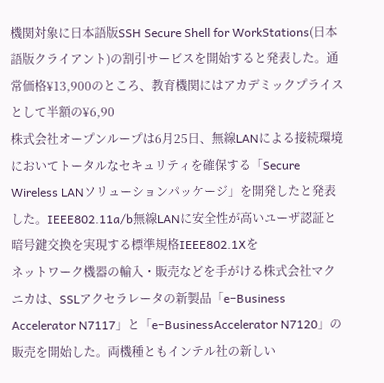機関対象に日本語版SSH Secure Shell for WorkStations(日本語版クライアント)の割引サービスを開始すると発表した。通常価格¥13,900のところ、教育機関にはアカデミックプライスとして半額の¥6,90
株式会社オープンループは6月25日、無線LANによる接続環境においてトータルなセキュリティを確保する「Secure Wireless LANソリューションパッケージ」を開発したと発表した。IEEE802.11a/b無線LANに安全性が高いユーザ認証と暗号鍵交換を実現する標準規格IEEE802.1Xを
ネットワーク機器の輸入・販売などを手がける株式会社マクニカは、SSLアクセラレータの新製品「e−Business Accelerator N7117」と「e−BusinessAccelerator N7120」の販売を開始した。両機種ともインテル社の新しい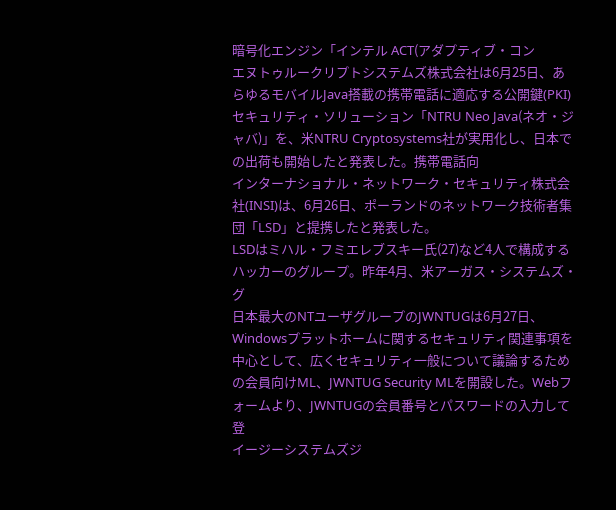暗号化エンジン「インテル ACT(アダプティブ・コン
エヌトゥルークリプトシステムズ株式会社は6月25日、あらゆるモバイルJava搭載の携帯電話に適応する公開鍵(PKI)セキュリティ・ソリューション「NTRU Neo Java(ネオ・ジャバ)」を、米NTRU Cryptosystems社が実用化し、日本での出荷も開始したと発表した。携帯電話向
インターナショナル・ネットワーク・セキュリティ株式会社(INSI)は、6月26日、ポーランドのネットワーク技術者集団「LSD」と提携したと発表した。
LSDはミハル・フミエレブスキー氏(27)など4人で構成するハッカーのグループ。昨年4月、米アーガス・システムズ・グ
日本最大のNTユーザグループのJWNTUGは6月27日、Windowsプラットホームに関するセキュリティ関連事項を中心として、広くセキュリティ一般について議論するための会員向けML、JWNTUG Security MLを開設した。Webフォームより、JWNTUGの会員番号とパスワードの入力して登
イージーシステムズジ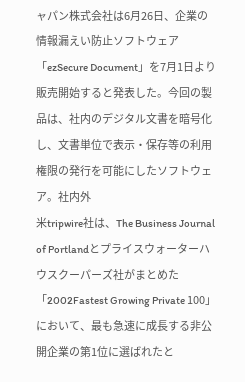ャパン株式会社は6月26日、企業の情報漏えい防止ソフトウェア「ezSecure Document」を7月1日より販売開始すると発表した。今回の製品は、社内のデジタル文書を暗号化し、文書単位で表示・保存等の利用権限の発行を可能にしたソフトウェア。社内外
米tripwire社は、The Business Journal of Portlandとプライスウォーターハウスクーパーズ社がまとめた「2002Fastest Growing Private 100」において、最も急速に成長する非公開企業の第1位に選ばれたと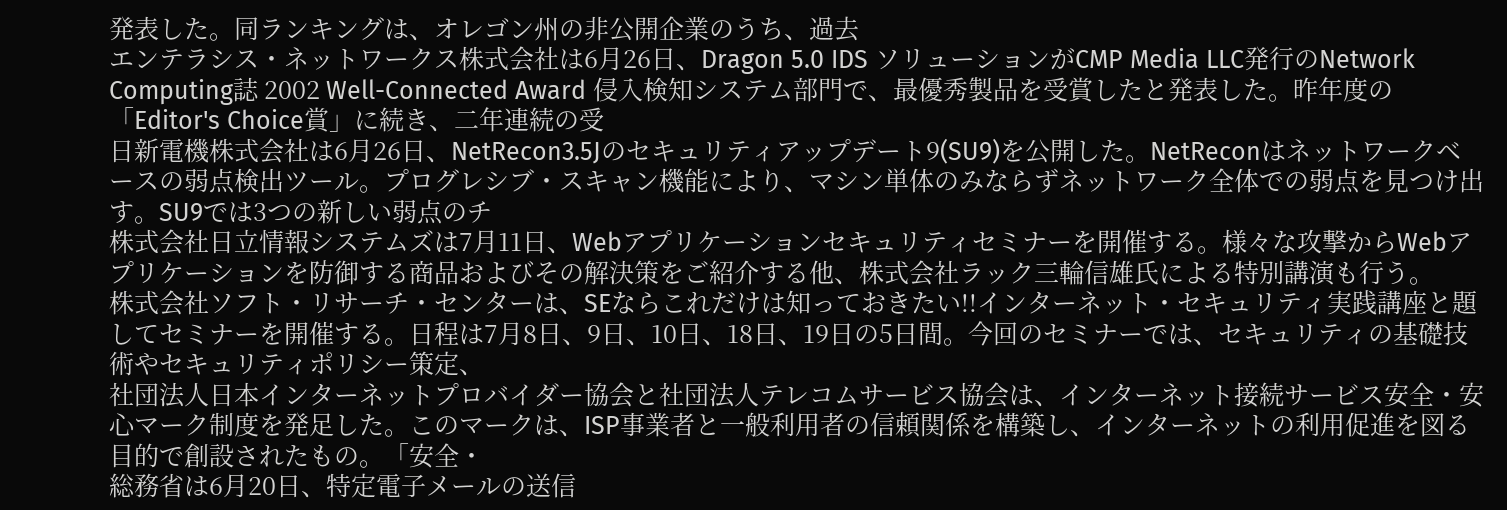発表した。同ランキングは、オレゴン州の非公開企業のうち、過去
エンテラシス・ネットワークス株式会社は6月26日、Dragon 5.0 IDS ソリューションがCMP Media LLC発行のNetwork Computing誌 2002 Well-Connected Award 侵入検知システム部門で、最優秀製品を受賞したと発表した。昨年度の「Editor's Choice賞」に続き、二年連続の受
日新電機株式会社は6月26日、NetRecon3.5Jのセキュリティアップデート9(SU9)を公開した。NetReconはネットワークベースの弱点検出ツール。プログレシブ・スキャン機能により、マシン単体のみならずネットワーク全体での弱点を見つけ出す。SU9では3つの新しい弱点のチ
株式会社日立情報システムズは7月11日、Webアプリケーションセキュリティセミナーを開催する。様々な攻撃からWebアプリケーションを防御する商品およびその解決策をご紹介する他、株式会社ラック三輪信雄氏による特別講演も行う。
株式会社ソフト・リサーチ・センターは、SEならこれだけは知っておきたい!!インターネット・セキュリティ実践講座と題してセミナーを開催する。日程は7月8日、9日、10日、18日、19日の5日間。今回のセミナーでは、セキュリティの基礎技術やセキュリティポリシー策定、
社団法人日本インターネットプロバイダー協会と社団法人テレコムサービス協会は、インターネット接続サービス安全・安心マーク制度を発足した。このマークは、ISP事業者と一般利用者の信頼関係を構築し、インターネットの利用促進を図る目的で創設されたもの。「安全・
総務省は6月20日、特定電子メールの送信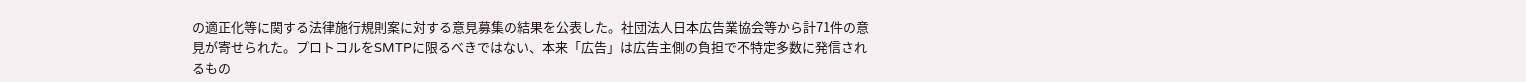の適正化等に関する法律施行規則案に対する意見募集の結果を公表した。社団法人日本広告業協会等から計71件の意見が寄せられた。プロトコルをSMTPに限るべきではない、本来「広告」は広告主側の負担で不特定多数に発信されるもの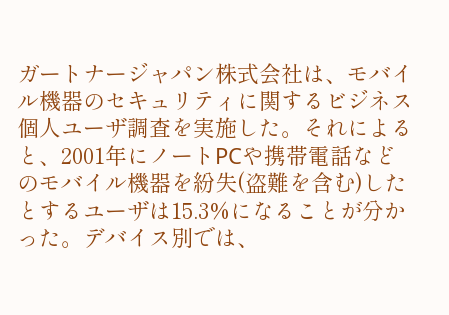ガートナージャパン株式会社は、モバイル機器のセキュリティに関するビジネス個人ユーザ調査を実施した。それによると、2001年にノートPCや携帯電話などのモバイル機器を紛失(盗難を含む)したとするユーザは15.3%になることが分かった。デバイス別では、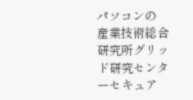パソコンの
産業技術総合研究所グリッド研究センターセキュア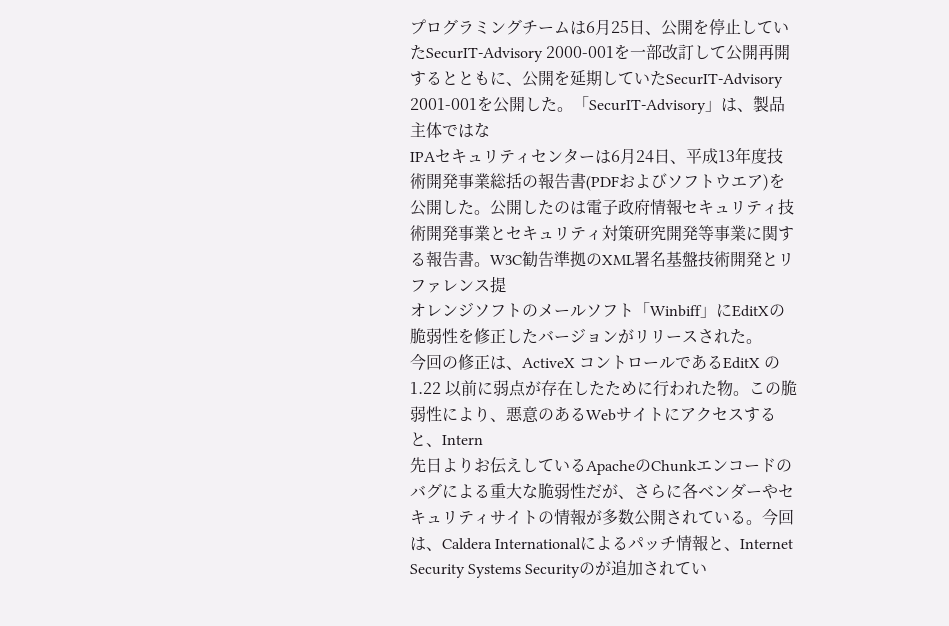プログラミングチームは6月25日、公開を停止していたSecurIT-Advisory 2000-001を一部改訂して公開再開するとともに、公開を延期していたSecurIT-Advisory 2001-001を公開した。「SecurIT-Advisory」は、製品主体ではな
IPAセキュリティセンターは6月24日、平成13年度技術開発事業総括の報告書(PDFおよびソフトウエア)を公開した。公開したのは電子政府情報セキュリティ技術開発事業とセキュリティ対策研究開発等事業に関する報告書。W3C勧告準拠のXML署名基盤技術開発とリファレンス提
オレンジソフトのメールソフト「Winbiff」にEditXの脆弱性を修正したバージョンがリリースされた。
今回の修正は、ActiveX コントロールであるEditX の 1.22 以前に弱点が存在したために行われた物。この脆弱性により、悪意のあるWebサイトにアクセスすると、Intern
先日よりお伝えしているApacheのChunkエンコードのバグによる重大な脆弱性だが、さらに各ベンダーやセキュリティサイトの情報が多数公開されている。今回は、Caldera Internationalによるパッチ情報と、Internet Security Systems Securityのが追加されてい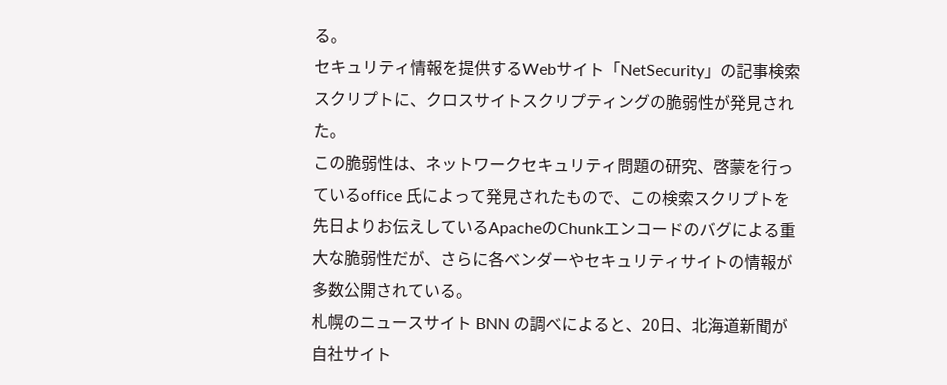る。
セキュリティ情報を提供するWebサイト「NetSecurity」の記事検索スクリプトに、クロスサイトスクリプティングの脆弱性が発見された。
この脆弱性は、ネットワークセキュリティ問題の研究、啓蒙を行っているoffice 氏によって発見されたもので、この検索スクリプトを
先日よりお伝えしているApacheのChunkエンコードのバグによる重大な脆弱性だが、さらに各ベンダーやセキュリティサイトの情報が多数公開されている。
札幌のニュースサイト BNN の調べによると、20日、北海道新聞が自社サイト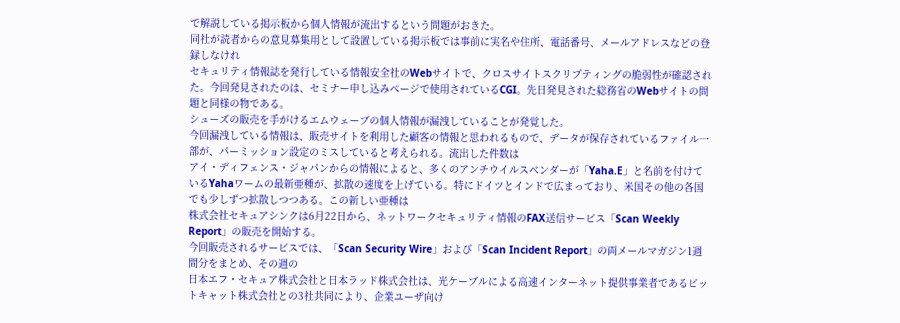で解説している掲示板から個人情報が流出するという問題がおきた。
同社が読者からの意見募集用として設置している掲示板では事前に実名や住所、電話番号、メールアドレスなどの登録しなけれ
セキュリティ情報誌を発行している情報安全社のWebサイトで、クロスサイトスクリプティングの脆弱性が確認された。今回発見されたのは、セミナー申し込みページで使用されているCGI。先日発見された総務省のWebサイトの問題と同様の物である。
シューズの販売を手がけるエムウェーブの個人情報が漏洩していることが発覚した。
今回漏洩している情報は、販売サイトを利用した顧客の情報と思われるもので、データが保存されているファイル一部が、パーミッション設定のミスしていると考えられる。流出した件数は
アイ・ディフェンス・ジャパンからの情報によると、多くのアンチウイルスベンダーが「Yaha.E」と名前を付けているYahaワームの最新亜種が、拡散の速度を上げている。特にドイツとインドで広まっており、米国その他の各国でも少しずつ拡散しつつある。この新しい亜種は
株式会社セキュアシンクは6月22日から、ネットワークセキュリティ情報のFAX送信サービス「Scan Weekly Report」の販売を開始する。
今回販売されるサービスでは、「Scan Security Wire」および「Scan Incident Report」の両メールマガジン1週間分をまとめ、その週の
日本エフ・セキュア株式会社と日本ラッド株式会社は、光ケーブルによる高速インターネット提供事業者であるビットキャット株式会社との3社共同により、企業ユーザ向け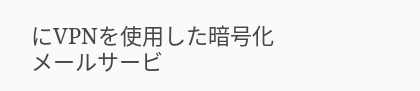にVPNを使用した暗号化メールサービ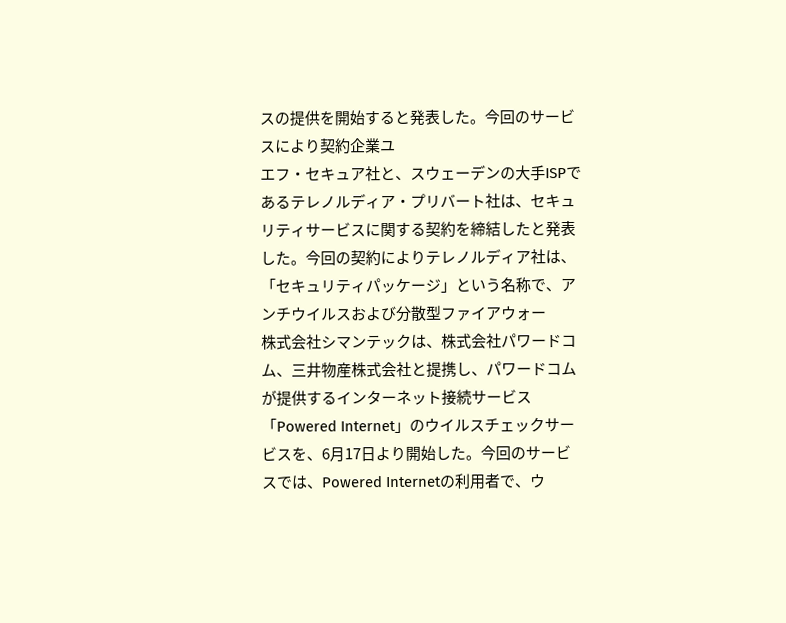スの提供を開始すると発表した。今回のサービスにより契約企業ユ
エフ・セキュア社と、スウェーデンの大手ISPであるテレノルディア・プリバート社は、セキュリティサービスに関する契約を締結したと発表した。今回の契約によりテレノルディア社は、「セキュリティパッケージ」という名称で、アンチウイルスおよび分散型ファイアウォー
株式会社シマンテックは、株式会社パワードコム、三井物産株式会社と提携し、パワードコムが提供するインターネット接続サービス「Powered Internet」のウイルスチェックサービスを、6月17日より開始した。今回のサービスでは、Powered Internetの利用者で、ウ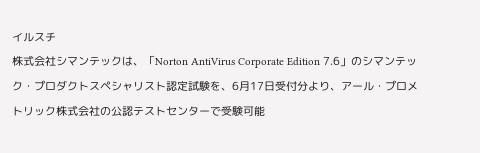イルスチ
株式会社シマンテックは、「Norton AntiVirus Corporate Edition 7.6」のシマンテック・プロダクトスペシャリスト認定試験を、6月17日受付分より、アール・プロメトリック株式会社の公認テストセンターで受験可能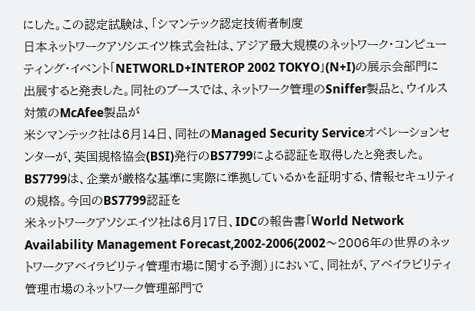にした。この認定試験は、「シマンテック認定技術者制度
日本ネットワークアソシエイツ株式会社は、アジア最大規模のネットワーク・コンピューティング・イベント「NETWORLD+INTEROP 2002 TOKYO」(N+I)の展示会部門に出展すると発表した。同社のブースでは、ネットワーク管理のSniffer製品と、ウイルス対策のMcAfee製品が
米シマンテック社は6月14日、同社のManaged Security Serviceオペレーションセンターが、英国規格協会(BSI)発行のBS7799による認証を取得したと発表した。BS7799は、企業が厳格な基準に実際に準拠しているかを証明する、情報セキュリティの規格。今回のBS7799認証を
米ネットワークアソシエイツ社は6月17日、IDCの報告書「World Network Availability Management Forecast,2002-2006(2002〜2006年の世界のネットワークアベイラビリティ管理市場に関する予測)」において、同社が、アベイラビリティ管理市場のネットワーク管理部門で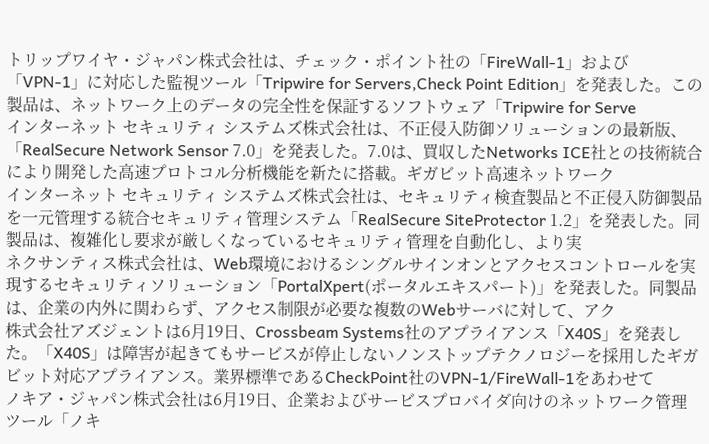トリップワイヤ・ジャパン株式会社は、チェック・ポイント社の「FireWall-1」および「VPN-1」に対応した監視ツール「Tripwire for Servers,Check Point Edition」を発表した。この製品は、ネットワーク上のデータの完全性を保証するソフトウェア「Tripwire for Serve
インターネット セキュリティ システムズ株式会社は、不正侵入防御ソリューションの最新版、「RealSecure Network Sensor 7.0」を発表した。7.0は、買収したNetworks ICE社との技術統合により開発した高速プロトコル分析機能を新たに搭載。ギガビット高速ネットワーク
インターネット セキュリティ システムズ株式会社は、セキュリティ検査製品と不正侵入防御製品を一元管理する統合セキュリティ管理システム「RealSecure SiteProtector 1.2」を発表した。同製品は、複雑化し要求が厳しくなっているセキュリティ管理を自動化し、より実
ネクサンティス株式会社は、Web環境におけるシングルサインオンとアクセスコントロールを実現するセキュリティソリューション「PortalXpert(ポータルエキスパート)」を発表した。同製品は、企業の内外に関わらず、アクセス制限が必要な複数のWebサーバに対して、アク
株式会社アズジェントは6月19日、Crossbeam Systems社のアプライアンス「X40S」を発表した。「X40S」は障害が起きてもサービスが停止しないノンストップテクノロジーを採用したギガビット対応アプライアンス。業界標準であるCheckPoint社のVPN-1/FireWall-1をあわせて
ノキア・ジャパン株式会社は6月19日、企業およびサービスプロバイダ向けのネットワーク管理ツール「ノキ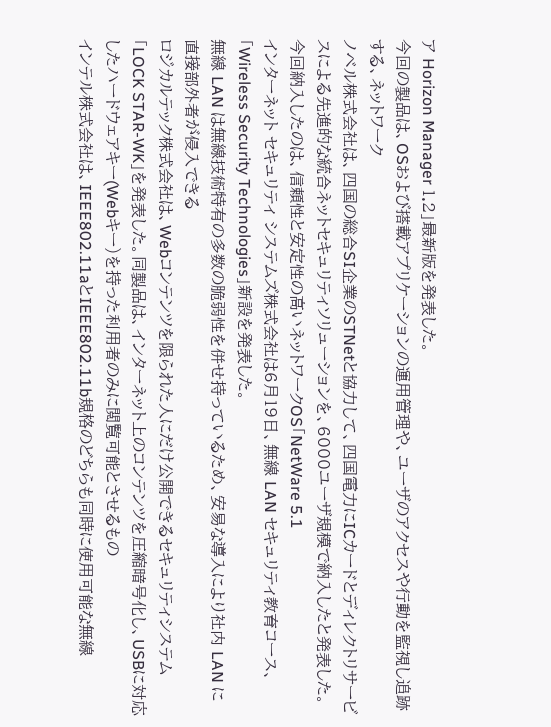ア Horizon Manager 1.2」最新版を発表した。
今回の製品は、OSおよび搭載アプリケーションの運用管理や、ユーザのアクセスや行動を監視し追跡する、ネットワーク
ノベル株式会社は、四国の総合SI企業のSTNetと協力して、四国電力にICカードとディレクトリサービスによる先進的な統合ネットセキュリティソリューションを、6000ユーザ規模で納入したと発表した。今回納入したのは、信頼性と安定性の高いネットワークOS「NetWare 5.1
インターネット セキュリティ システムズ株式会社は6月19日、無線 LAN セキュリティ教育コース、「Wireless Security Technologies」新設を発表した。
無線 LAN は無線技術特有の多数の脆弱性を併せ持っているため、安易な導入により社内 LAN に直接部外者が侵入できる
ロジカルテック株式会社は、Webコンテンツを限られた人にだけ公開できるセキュリティシステム「LOCK STAR-WK」を発表した。同製品は、インターネット上のコンテンツを圧縮暗号化し、USBに対応したハードウェアキー(Webキー)を持った利用者のみに閲覧可能とさせるもの
インテル株式会社は、IEEE802.11aとIEEE802.11b規格のどちらも同時に使用可能な無線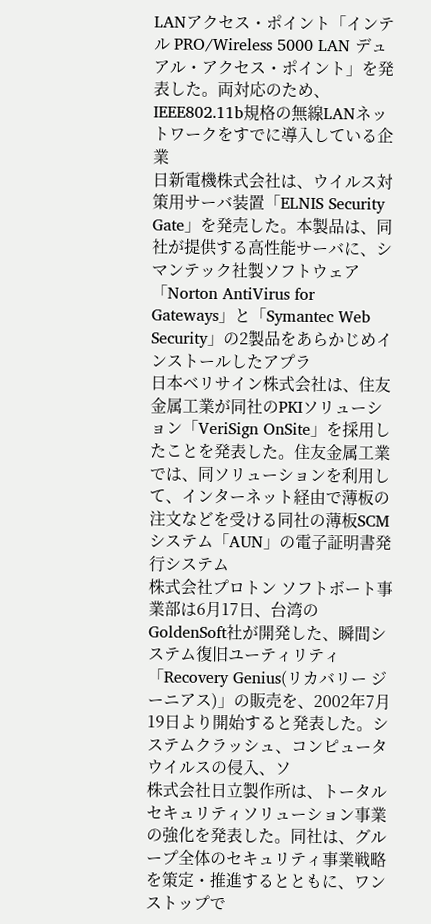LANアクセス・ポイント「インテル PRO/Wireless 5000 LAN デュアル・アクセス・ポイント」を発表した。両対応のため、IEEE802.11b規格の無線LANネットワークをすでに導入している企業
日新電機株式会社は、ウイルス対策用サーバ装置「ELNIS Security Gate」を発売した。本製品は、同社が提供する高性能サーバに、シマンテック社製ソフトウェア「Norton AntiVirus for Gateways」と「Symantec Web Security」の2製品をあらかじめインストールしたアプラ
日本ベリサイン株式会社は、住友金属工業が同社のPKIソリューション「VeriSign OnSite」を採用したことを発表した。住友金属工業では、同ソリューションを利用して、インターネット経由で薄板の注文などを受ける同社の薄板SCMシステム「AUN」の電子証明書発行システム
株式会社プロトン ソフトボート事業部は6月17日、台湾のGoldenSoft社が開発した、瞬間システム復旧ユーティリティ「Recovery Genius(リカバリー ジーニアス)」の販売を、2002年7月19日より開始すると発表した。システムクラッシュ、コンピュータウイルスの侵入、ソ
株式会社日立製作所は、トータルセキュリティソリューション事業の強化を発表した。同社は、グループ全体のセキュリティ事業戦略を策定・推進するとともに、ワンストップで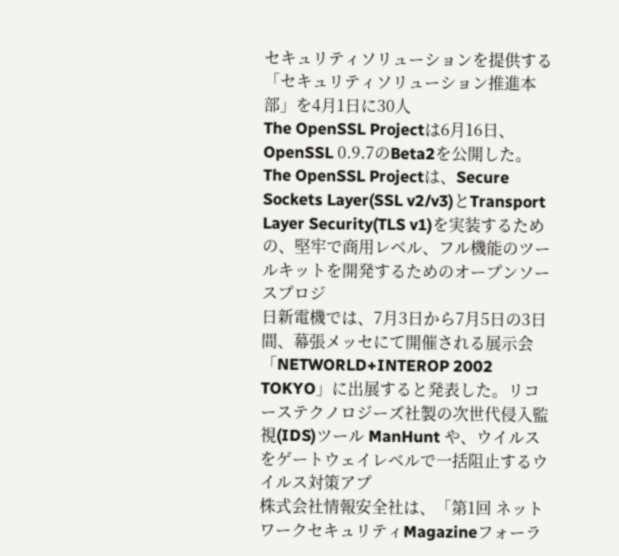セキュリティソリューションを提供する「セキュリティソリューション推進本部」を4月1日に30人
The OpenSSL Projectは6月16日、OpenSSL 0.9.7のBeta2を公開した。The OpenSSL Projectは、Secure Sockets Layer(SSL v2/v3)とTransport Layer Security(TLS v1)を実装するための、堅牢で商用レベル、フル機能のツールキットを開発するためのオープンソースプロジ
日新電機では、7月3日から7月5日の3日間、幕張メッセにて開催される展示会「NETWORLD+INTEROP 2002 TOKYO」に出展すると発表した。リコーステクノロジーズ社製の次世代侵入監視(IDS)ツール ManHunt や、ウイルスをゲートウェイレベルで一括阻止するウイルス対策アプ
株式会社情報安全社は、「第1回 ネットワークセキュリティMagazineフォーラ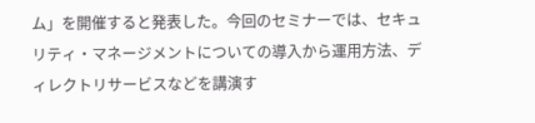ム」を開催すると発表した。今回のセミナーでは、セキュリティ・マネージメントについての導入から運用方法、ディレクトリサービスなどを講演す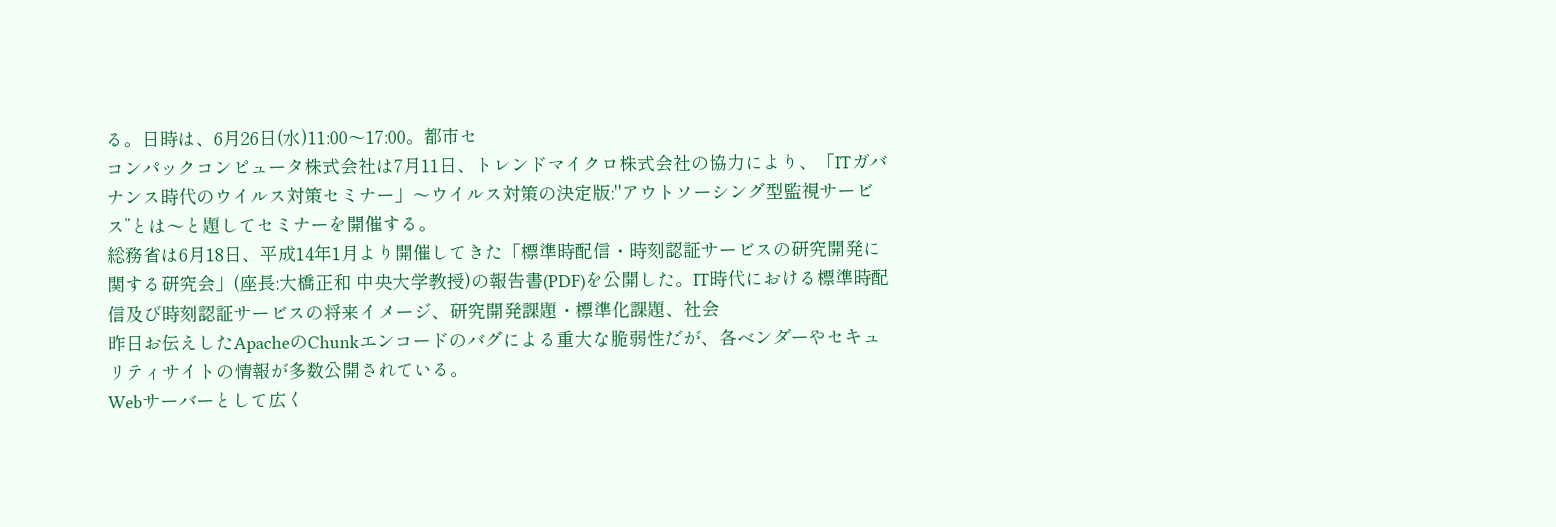る。日時は、6月26日(水)11:00〜17:00。都市セ
コンパックコンピュータ株式会社は7月11日、トレンドマイクロ株式会社の協力により、「ITガバナンス時代のウイルス対策セミナー」〜ウイルス対策の決定版:"アウトソーシング型監視サービス”とは〜と題してセミナーを開催する。
総務省は6月18日、平成14年1月より開催してきた「標準時配信・時刻認証サービスの研究開発に関する研究会」(座長:大橋正和 中央大学教授)の報告書(PDF)を公開した。IT時代における標準時配信及び時刻認証サービスの将来イメージ、研究開発課題・標準化課題、社会
昨日お伝えしたApacheのChunkエンコードのバグによる重大な脆弱性だが、各ベンダーやセキュリティサイトの情報が多数公開されている。
Webサーバーとして広く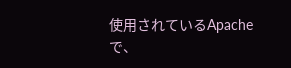使用されているApacheで、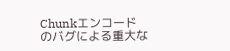Chunkエンコードのバグによる重大な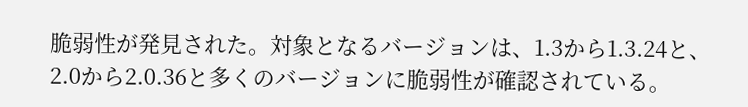脆弱性が発見された。対象となるバージョンは、1.3から1.3.24と、2.0から2.0.36と多くのバージョンに脆弱性が確認されている。